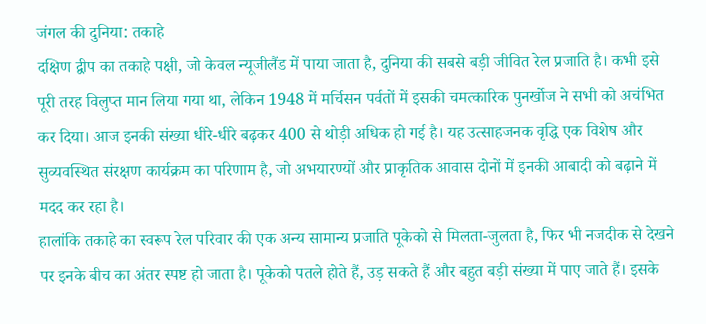जंगल की दुनिया: तकाहे
दक्षिण द्वीप का तकाहे पक्षी, जो केवल न्यूजीलैंड में पाया जाता है, दुनिया की सबसे बड़ी जीवित रेल प्रजाति है। कभी इसे पूरी तरह विलुप्त मान लिया गया था, लेकिन 1948 में मर्चिसन पर्वतों में इसकी चमत्कारिक पुनर्खोज ने सभी को अचंभित कर दिया। आज इनकी संख्या धीरे-धीरे बढ़कर 400 से थोड़ी अधिक हो गई है। यह उत्साहजनक वृद्धि एक विशेष और सुव्यवस्थित संरक्षण कार्यक्रम का परिणाम है, जो अभयारण्यों और प्राकृतिक आवास दोनों में इनकी आबादी को बढ़ाने में मदद कर रहा है।
हालांकि तकाहे का स्वरूप रेल परिवार की एक अन्य सामान्य प्रजाति पूकेको से मिलता-जुलता है, फिर भी नजदीक से देखने पर इनके बीच का अंतर स्पष्ट हो जाता है। पूकेको पतले होते हैं, उड़ सकते हैं और बहुत बड़ी संख्या में पाए जाते हैं। इसके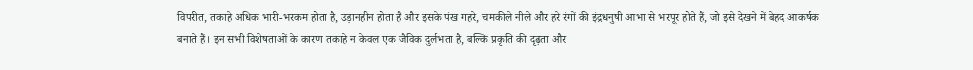विपरीत, तकाहे अधिक भारी-भरकम होता है, उड़ानहीन होता है और इसके पंख गहरे, चमकीले नीले और हरे रंगों की इंद्रधनुषी आभा से भरपूर होते हैं, जो इसे देखने में बेहद आकर्षक बनाते हैं। इन सभी विशेषताओं के कारण तकाहे न केवल एक जैविक दुर्लभता है, बल्कि प्रकृति की दृढ़ता और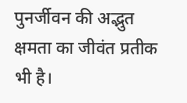पुनर्जीवन की अद्भुत क्षमता का जीवंत प्रतीक भी है।